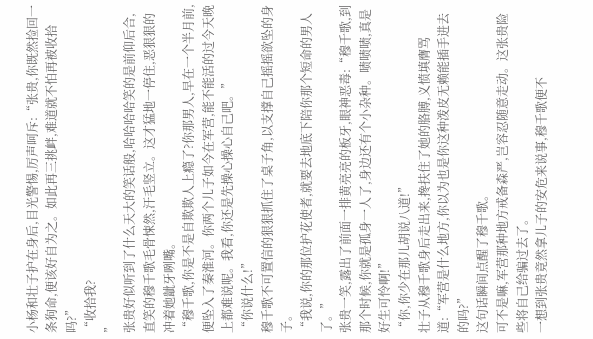小杨和壮子护在身后,目光警惕,厉声呵斥:“张贵,你既然捡回一条狗命,便该好自为之。如此再三挑衅,难道就不怕再被收拾吗?”
“收拾我?
”
张贵好似听到了什么天大的笑话般,哈哈哈哈笑的是前仰后合,直笑的穆千歌毛骨悚然,汗毛竖立。这才猛地一停住,恶狠狠的冲着她龇牙咧嘴。
“穆千歌,你是不是自欺欺人上瘾了?你那男人,早在一个半月前,便坠入了秦淮河。你两个儿子如今在军营,能不能活的过今天晚上都难说呢。我看,你还是先操心操心自己吧。”
“你说什么!”
穆千歌不可置信的狠狠抓住了桌子角,以支撑自己摇摇欲坠的身子。
“我说,你的那位护花使者,就要去地底下陪你那个短命的男人了。”
张贵一笑,露出了前面一排黄亮亮的板牙,眼神恶毒:“穆千歌,到那个时候,你就是孤身一人了,身边还有个小杂种。啧啧啧,真是好生可怜啊!”
“你,你少在那儿胡说八道!”
壮子从穆千歌身后走出来,搀扶住了她的胳膊,义愤填膺骂道:“军营是什么地方,你以为也是你这种泼皮无赖能插手进去的吗?”
这句话瞬间点醒了穆千歌。
可不是嘛,军营那种地方戒备森严,岂容忍随意走动。这张贵险些将自己给骗过去了。
一想到张贵竟然拿儿子的安危来说事,穆千歌便不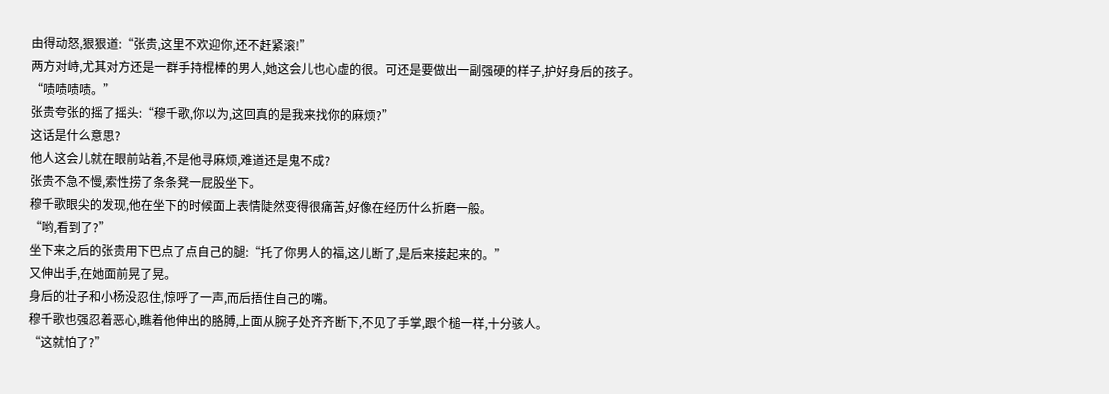由得动怒,狠狠道:“张贵,这里不欢迎你,还不赶紧滚!”
两方对峙,尤其对方还是一群手持棍棒的男人,她这会儿也心虚的很。可还是要做出一副强硬的样子,护好身后的孩子。
“啧啧啧啧。”
张贵夸张的摇了摇头:“穆千歌,你以为,这回真的是我来找你的麻烦?”
这话是什么意思?
他人这会儿就在眼前站着,不是他寻麻烦,难道还是鬼不成?
张贵不急不慢,索性捞了条条凳一屁股坐下。
穆千歌眼尖的发现,他在坐下的时候面上表情陡然变得很痛苦,好像在经历什么折磨一般。
“哟,看到了?”
坐下来之后的张贵用下巴点了点自己的腿:“托了你男人的福,这儿断了,是后来接起来的。”
又伸出手,在她面前晃了晃。
身后的壮子和小杨没忍住,惊呼了一声,而后捂住自己的嘴。
穆千歌也强忍着恶心,瞧着他伸出的胳膊,上面从腕子处齐齐断下,不见了手掌,跟个槌一样,十分骇人。
“这就怕了?”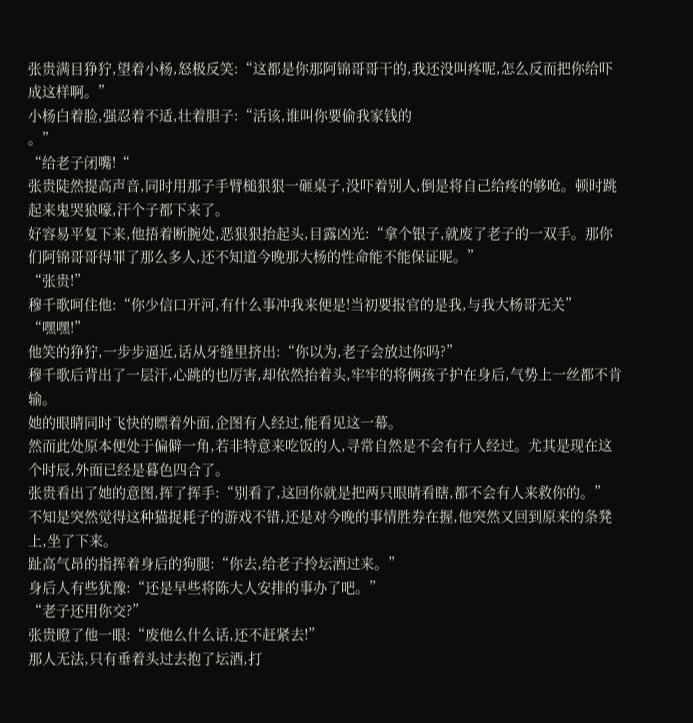张贵满目狰狞,望着小杨,怒极反笑:“这都是你那阿锦哥哥干的,我还没叫疼呢,怎么反而把你给吓成这样啊。”
小杨白着脸,强忍着不适,壮着胆子:“活该,谁叫你要偷我家钱的
。”
“给老子闭嘴!“
张贵陡然提高声音,同时用那子手臂槌狠狠一砸桌子,没吓着别人,倒是将自己给疼的够呛。顿时跳起来鬼哭狼嚎,汗个子都下来了。
好容易平复下来,他捂着断腕处,恶狠狠抬起头,目露凶光:“拿个银子,就废了老子的一双手。那你们阿锦哥哥得罪了那么多人,还不知道今晚那大杨的性命能不能保证呢。”
“张贵!”
穆千歌呵住他:“你少信口开河,有什么事冲我来便是!当初要报官的是我,与我大杨哥无关”
“嘿嘿!”
他笑的狰狞,一步步逼近,话从牙缝里挤出:“你以为,老子会放过你吗?”
穆千歌后背出了一层汗,心跳的也厉害,却依然抬着头,牢牢的将俩孩子护在身后,气势上一丝都不肯输。
她的眼睛同时飞快的瞟着外面,企图有人经过,能看见这一幕。
然而此处原本便处于偏僻一角,若非特意来吃饭的人,寻常自然是不会有行人经过。尤其是现在这个时辰,外面已经是暮色四合了。
张贵看出了她的意图,挥了挥手:“别看了,这回你就是把两只眼睛看瞎,都不会有人来救你的。”
不知是突然觉得这种猫捉耗子的游戏不错,还是对今晚的事情胜券在握,他突然又回到原来的条凳上,坐了下来。
趾高气昂的指挥着身后的狗腿:“你去,给老子拎坛酒过来。”
身后人有些犹豫:“还是早些将陈大人安排的事办了吧。”
“老子还用你交?”
张贵瞪了他一眼:“废他么什么话,还不赶紧去!”
那人无法,只有垂着头过去抱了坛酒,打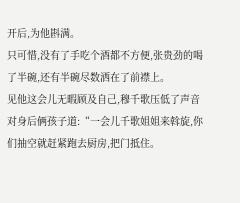开后,为他斟满。
只可惜,没有了手吃个酒都不方便,张贵劲的喝了半碗,还有半碗尽数洒在了前襟上。
见他这会儿无暇顾及自己,穆千歌压低了声音对身后俩孩子道:“一会儿千歌姐姐来斡旋,你们抽空就赶紧跑去厨房,把门抵住。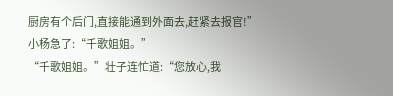厨房有个后门,直接能通到外面去,赶紧去报官!”
小杨急了:“千歌姐姐。”
“千歌姐姐。”壮子连忙道:“您放心,我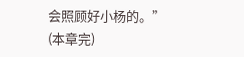会照顾好小杨的。”
(本章完)